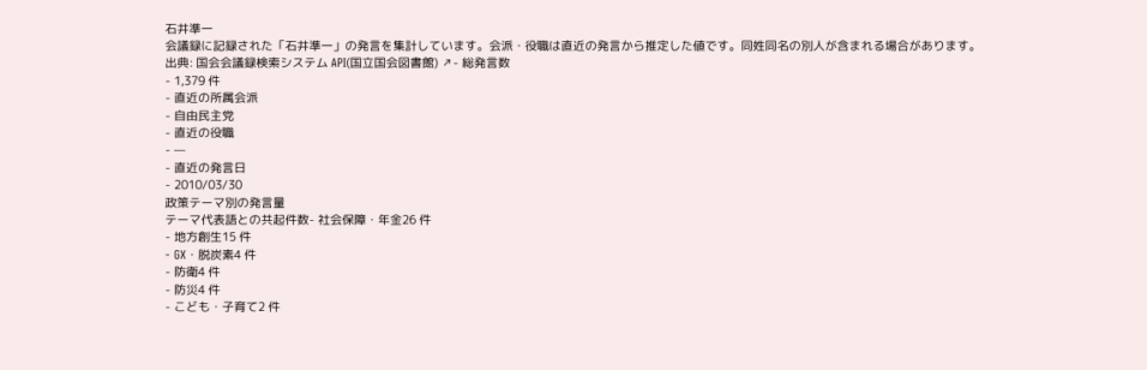石井準一
会議録に記録された「石井準一」の発言を集計しています。会派・役職は直近の発言から推定した値です。同姓同名の別人が含まれる場合があります。
出典: 国会会議録検索システム API(国立国会図書館) ↗- 総発言数
- 1,379 件
- 直近の所属会派
- 自由民主党
- 直近の役職
- —
- 直近の発言日
- 2010/03/30
政策テーマ別の発言量
テーマ代表語との共起件数- 社会保障・年金26 件
- 地方創生15 件
- GX・脱炭素4 件
- 防衛4 件
- 防災4 件
- こども・子育て2 件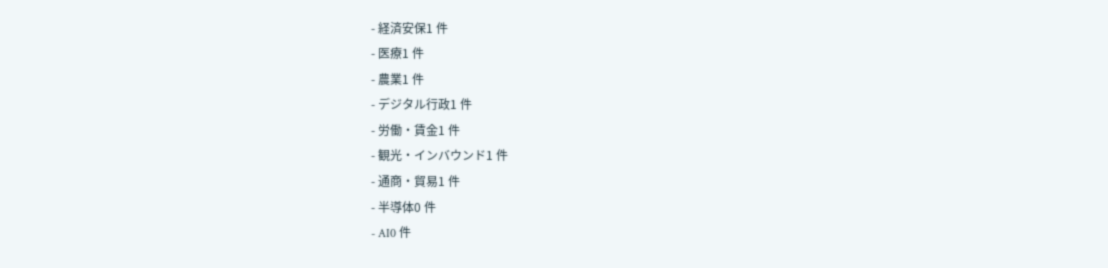- 経済安保1 件
- 医療1 件
- 農業1 件
- デジタル行政1 件
- 労働・賃金1 件
- 観光・インバウンド1 件
- 通商・貿易1 件
- 半導体0 件
- AI0 件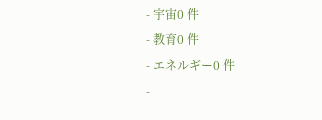- 宇宙0 件
- 教育0 件
- エネルギー0 件
-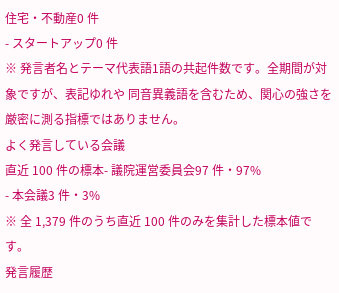住宅・不動産0 件
- スタートアップ0 件
※ 発言者名とテーマ代表語1語の共起件数です。全期間が対象ですが、表記ゆれや 同音異義語を含むため、関心の強さを厳密に測る指標ではありません。
よく発言している会議
直近 100 件の標本- 議院運営委員会97 件・97%
- 本会議3 件・3%
※ 全 1,379 件のうち直近 100 件のみを集計した標本値です。
発言履歴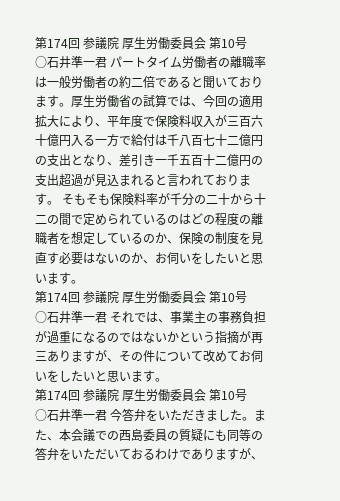第174回 参議院 厚生労働委員会 第10号
○石井準一君 パートタイム労働者の離職率は一般労働者の約二倍であると聞いております。厚生労働省の試算では、今回の適用拡大により、平年度で保険料収入が三百六十億円入る一方で給付は千八百七十二億円の支出となり、差引き一千五百十二億円の支出超過が見込まれると言われております。 そもそも保険料率が千分の二十から十二の間で定められているのはどの程度の離職者を想定しているのか、保険の制度を見直す必要はないのか、お伺いをしたいと思います。
第174回 参議院 厚生労働委員会 第10号
○石井準一君 それでは、事業主の事務負担が過重になるのではないかという指摘が再三ありますが、その件について改めてお伺いをしたいと思います。
第174回 参議院 厚生労働委員会 第10号
○石井準一君 今答弁をいただきました。また、本会議での西島委員の質疑にも同等の答弁をいただいておるわけでありますが、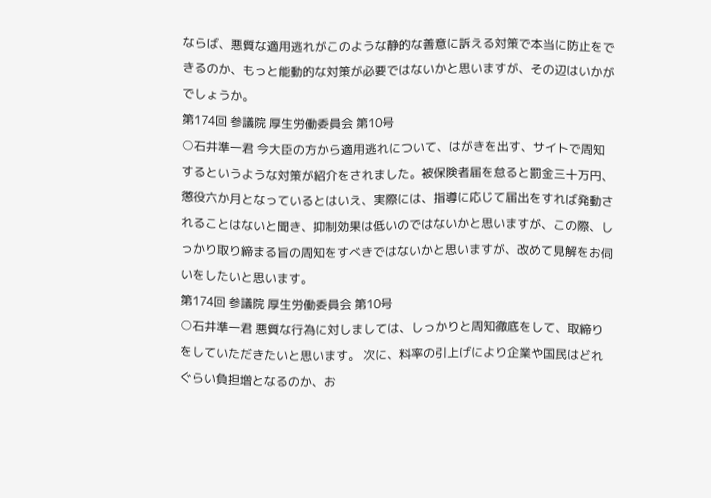ならば、悪質な適用逃れがこのような静的な善意に訴える対策で本当に防止をできるのか、もっと能動的な対策が必要ではないかと思いますが、その辺はいかがでしょうか。
第174回 参議院 厚生労働委員会 第10号
○石井準一君 今大臣の方から適用逃れについて、はがきを出す、サイトで周知するというような対策が紹介をされました。被保険者届を怠ると罰金三十万円、懲役六か月となっているとはいえ、実際には、指導に応じて届出をすれば発動されることはないと聞き、抑制効果は低いのではないかと思いますが、この際、しっかり取り締まる旨の周知をすべきではないかと思いますが、改めて見解をお伺いをしたいと思います。
第174回 参議院 厚生労働委員会 第10号
○石井準一君 悪質な行為に対しましては、しっかりと周知徹底をして、取締りをしていただきたいと思います。 次に、料率の引上げにより企業や国民はどれぐらい負担増となるのか、お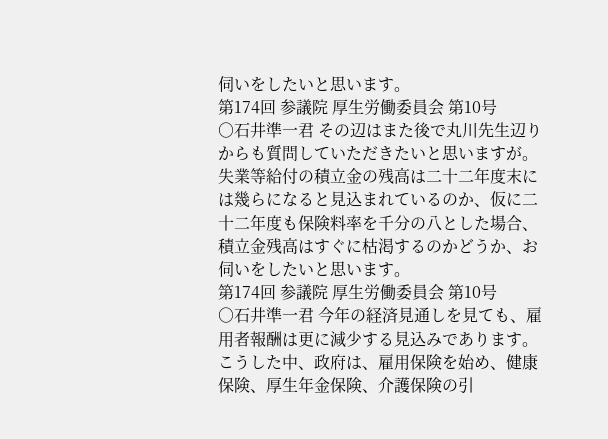伺いをしたいと思います。
第174回 参議院 厚生労働委員会 第10号
○石井準一君 その辺はまた後で丸川先生辺りからも質問していただきたいと思いますが。 失業等給付の積立金の残高は二十二年度末には幾らになると見込まれているのか、仮に二十二年度も保険料率を千分の八とした場合、積立金残高はすぐに枯渇するのかどうか、お伺いをしたいと思います。
第174回 参議院 厚生労働委員会 第10号
○石井準一君 今年の経済見通しを見ても、雇用者報酬は更に減少する見込みであります。こうした中、政府は、雇用保険を始め、健康保険、厚生年金保険、介護保険の引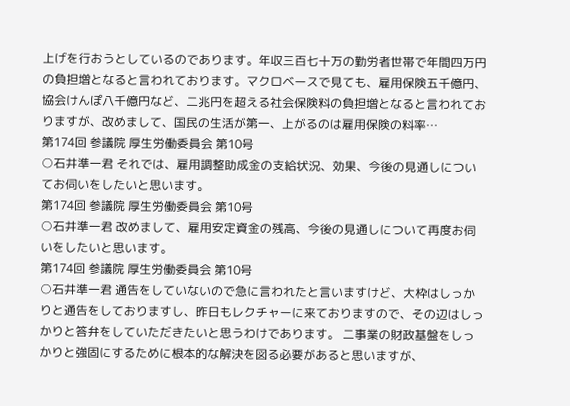上げを行おうとしているのであります。年収三百七十万の勤労者世帯で年間四万円の負担増となると言われております。マクロベースで見ても、雇用保険五千億円、協会けんぽ八千億円など、二兆円を超える社会保険料の負担増となると言われておりますが、改めまして、国民の生活が第一、上がるのは雇用保険の料率…
第174回 参議院 厚生労働委員会 第10号
○石井準一君 それでは、雇用調整助成金の支給状況、効果、今後の見通しについてお伺いをしたいと思います。
第174回 参議院 厚生労働委員会 第10号
○石井準一君 改めまして、雇用安定資金の残高、今後の見通しについて再度お伺いをしたいと思います。
第174回 参議院 厚生労働委員会 第10号
○石井準一君 通告をしていないので急に言われたと言いますけど、大枠はしっかりと通告をしておりますし、昨日もレクチャーに来ておりますので、その辺はしっかりと答弁をしていただきたいと思うわけであります。 二事業の財政基盤をしっかりと強固にするために根本的な解決を図る必要があると思いますが、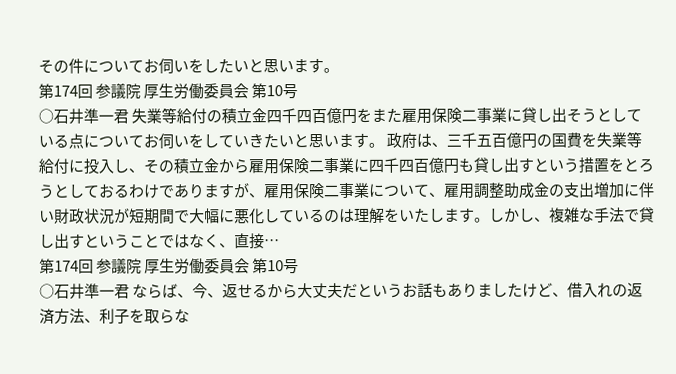その件についてお伺いをしたいと思います。
第174回 参議院 厚生労働委員会 第10号
○石井準一君 失業等給付の積立金四千四百億円をまた雇用保険二事業に貸し出そうとしている点についてお伺いをしていきたいと思います。 政府は、三千五百億円の国費を失業等給付に投入し、その積立金から雇用保険二事業に四千四百億円も貸し出すという措置をとろうとしておるわけでありますが、雇用保険二事業について、雇用調整助成金の支出増加に伴い財政状況が短期間で大幅に悪化しているのは理解をいたします。しかし、複雑な手法で貸し出すということではなく、直接…
第174回 参議院 厚生労働委員会 第10号
○石井準一君 ならば、今、返せるから大丈夫だというお話もありましたけど、借入れの返済方法、利子を取らな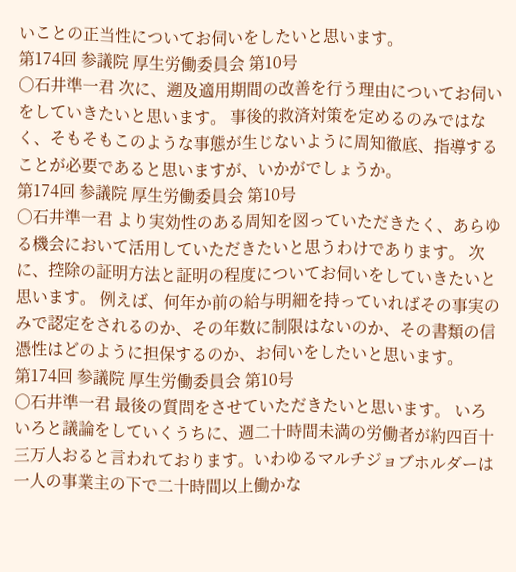いことの正当性についてお伺いをしたいと思います。
第174回 参議院 厚生労働委員会 第10号
○石井準一君 次に、遡及適用期間の改善を行う理由についてお伺いをしていきたいと思います。 事後的救済対策を定めるのみではなく、そもそもこのような事態が生じないように周知徹底、指導することが必要であると思いますが、いかがでしょうか。
第174回 参議院 厚生労働委員会 第10号
○石井準一君 より実効性のある周知を図っていただきたく、あらゆる機会において活用していただきたいと思うわけであります。 次に、控除の証明方法と証明の程度についてお伺いをしていきたいと思います。 例えば、何年か前の給与明細を持っていればその事実のみで認定をされるのか、その年数に制限はないのか、その書類の信憑性はどのように担保するのか、お伺いをしたいと思います。
第174回 参議院 厚生労働委員会 第10号
○石井準一君 最後の質問をさせていただきたいと思います。 いろいろと議論をしていくうちに、週二十時間未満の労働者が約四百十三万人おると言われております。いわゆるマルチジョブホルダーは一人の事業主の下で二十時間以上働かな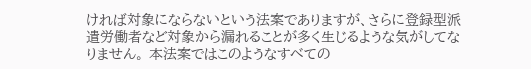ければ対象にならないという法案でありますが、さらに登録型派遣労働者など対象から漏れることが多く生じるような気がしてなりません。 本法案ではこのようなすべての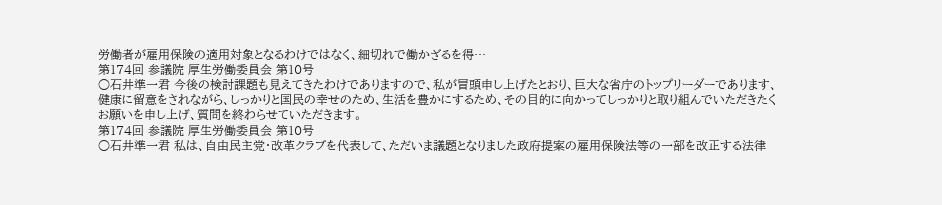労働者が雇用保険の適用対象となるわけではなく、細切れで働かざるを得…
第174回 参議院 厚生労働委員会 第10号
○石井準一君 今後の検討課題も見えてきたわけでありますので、私が冒頭申し上げたとおり、巨大な省庁のトップリーダーであります、健康に留意をされながら、しっかりと国民の幸せのため、生活を豊かにするため、その目的に向かってしっかりと取り組んでいただきたくお願いを申し上げ、質問を終わらせていただきます。
第174回 参議院 厚生労働委員会 第10号
○石井準一君 私は、自由民主党・改革クラブを代表して、ただいま議題となりました政府提案の雇用保険法等の一部を改正する法律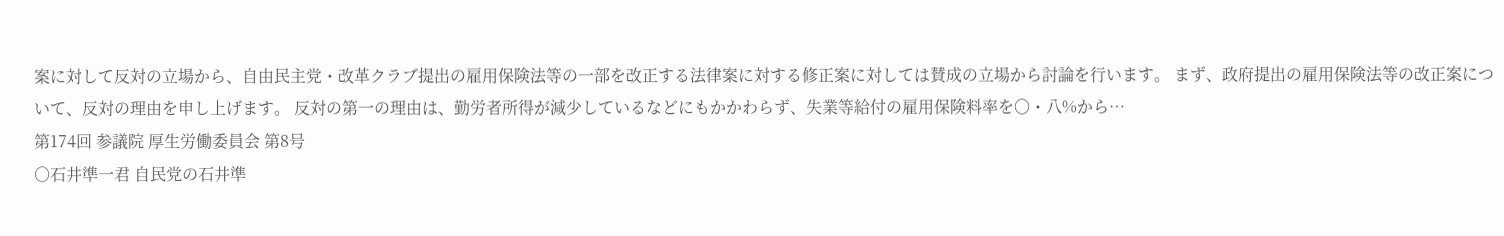案に対して反対の立場から、自由民主党・改革クラブ提出の雇用保険法等の一部を改正する法律案に対する修正案に対しては賛成の立場から討論を行います。 まず、政府提出の雇用保険法等の改正案について、反対の理由を申し上げます。 反対の第一の理由は、勤労者所得が減少しているなどにもかかわらず、失業等給付の雇用保険料率を〇・八%から…
第174回 参議院 厚生労働委員会 第8号
○石井準一君 自民党の石井準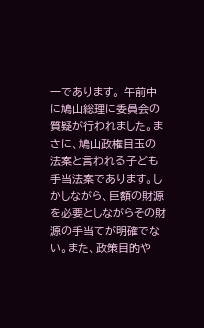一であります。 午前中に鳩山総理に委員会の質疑が行われました。まさに、鳩山政権目玉の法案と言われる子ども手当法案であります。しかしながら、巨額の財源を必要としながらその財源の手当てが明確でない。また、政策目的や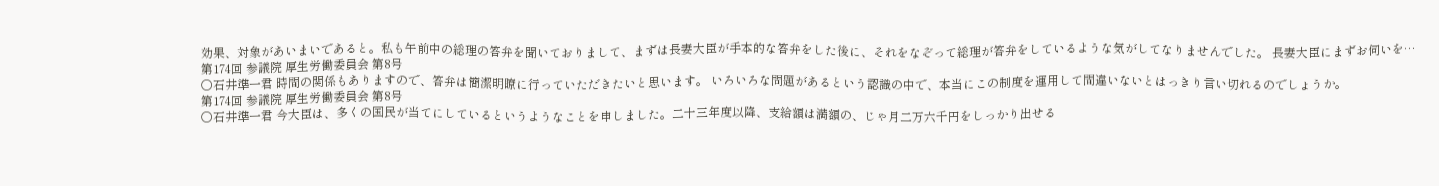効果、対象があいまいであると。私も午前中の総理の答弁を聞いておりまして、まずは長妻大臣が手本的な答弁をした後に、それをなぞって総理が答弁をしているような気がしてなりませんでした。 長妻大臣にまずお伺いを…
第174回 参議院 厚生労働委員会 第8号
○石井準一君 時間の関係もありますので、答弁は簡潔明瞭に行っていただきたいと思います。 いろいろな問題があるという認識の中で、本当にこの制度を運用して間違いないとはっきり言い切れるのでしょうか。
第174回 参議院 厚生労働委員会 第8号
○石井準一君 今大臣は、多くの国民が当てにしているというようなことを申しました。二十三年度以降、支給額は満額の、じゃ月二万六千円をしっかり出せる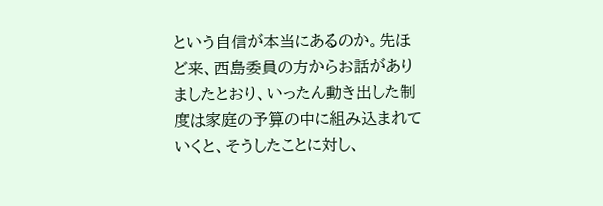という自信が本当にあるのか。先ほど来、西島委員の方からお話がありましたとおり、いったん動き出した制度は家庭の予算の中に組み込まれていくと、そうしたことに対し、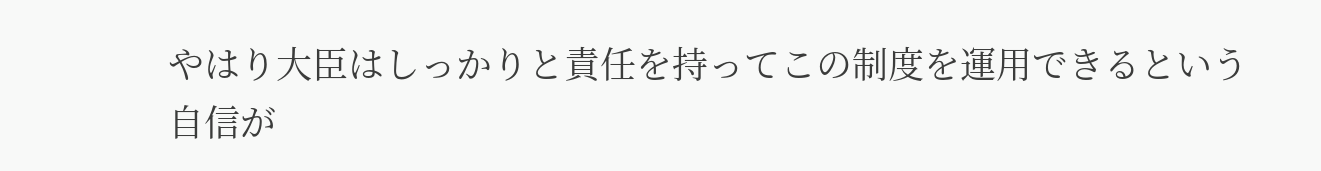やはり大臣はしっかりと責任を持ってこの制度を運用できるという自信が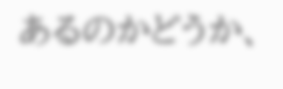あるのかどうか、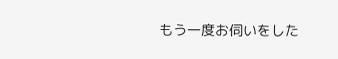もう一度お伺いをした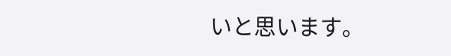いと思います。